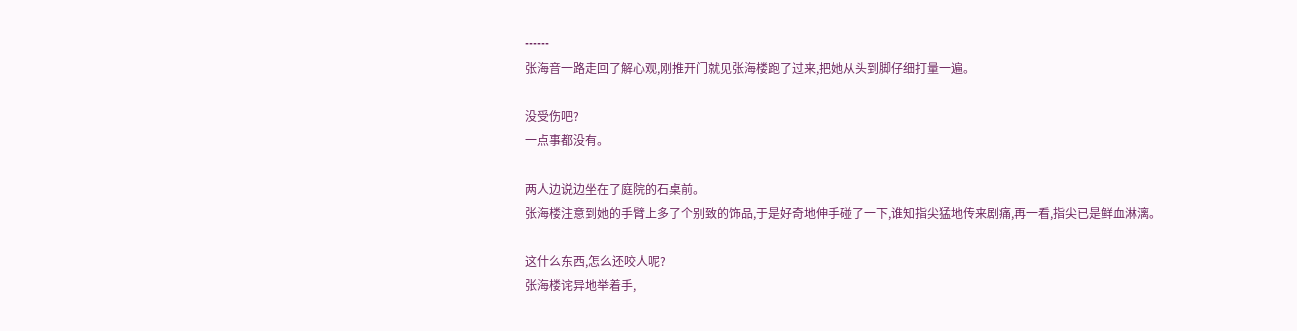┅┅
张海音一路走回了解心观,刚推开门就见张海楼跑了过来,把她从头到脚仔细打量一遍。

没受伤吧?
一点事都没有。

两人边说边坐在了庭院的石桌前。
张海楼注意到她的手臂上多了个别致的饰品,于是好奇地伸手碰了一下,谁知指尖猛地传来剧痛,再一看,指尖已是鲜血淋漓。

这什么东西,怎么还咬人呢?
张海楼诧异地举着手,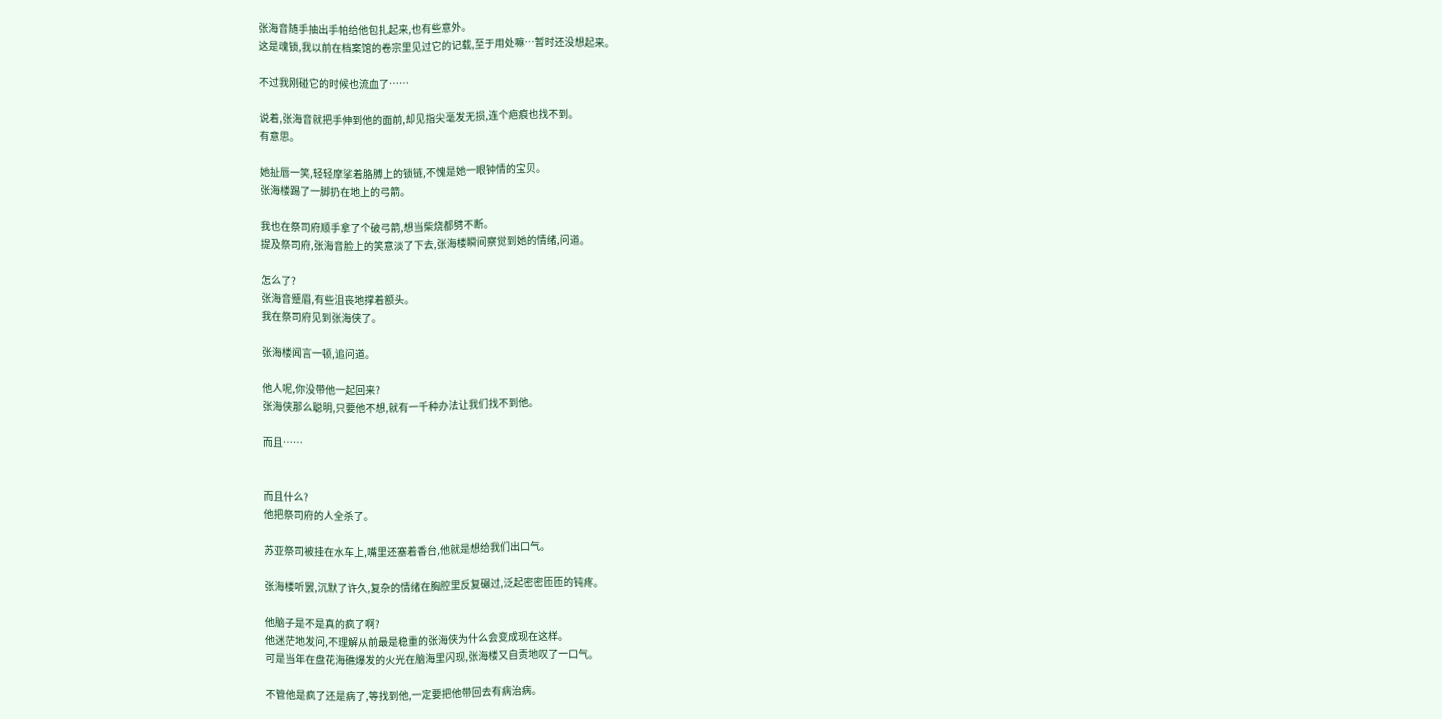张海音随手抽出手帕给他包扎起来,也有些意外。
这是魂锁,我以前在档案馆的卷宗里见过它的记载,至于用处嘛…暂时还没想起来。

不过我刚碰它的时候也流血了……

说着,张海音就把手伸到他的面前,却见指尖毫发无损,连个疤痕也找不到。
有意思。

她扯唇一笑,轻轻摩挲着胳膊上的锁链,不愧是她一眼钟情的宝贝。
张海楼踢了一脚扔在地上的弓箭。

我也在祭司府顺手拿了个破弓箭,想当柴烧都劈不断。
提及祭司府,张海音脸上的笑意淡了下去,张海楼瞬间察觉到她的情绪,问道。

怎么了?
张海音蹙眉,有些沮丧地撑着额头。
我在祭司府见到张海侠了。

张海楼闻言一顿,追问道。

他人呢,你没带他一起回来?
张海侠那么聪明,只要他不想,就有一千种办法让我们找不到他。

而且……


而且什么?
他把祭司府的人全杀了。

苏亚祭司被挂在水车上,嘴里还塞着香台,他就是想给我们出口气。

张海楼听罢,沉默了许久,复杂的情绪在胸腔里反复碾过,泛起密密匝匝的钝疼。

他脑子是不是真的疯了啊?
他迷茫地发问,不理解从前最是稳重的张海侠为什么会变成现在这样。
可是当年在盘花海礁爆发的火光在脑海里闪现,张海楼又自责地叹了一口气。

不管他是疯了还是病了,等找到他,一定要把他带回去有病治病。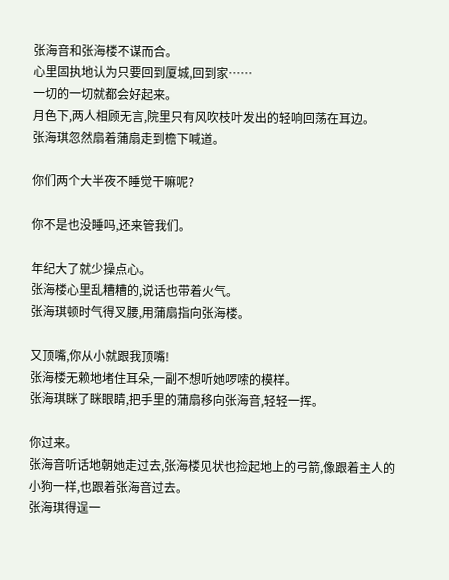张海音和张海楼不谋而合。
心里固执地认为只要回到厦城,回到家……
一切的一切就都会好起来。
月色下,两人相顾无言,院里只有风吹枝叶发出的轻响回荡在耳边。
张海琪忽然扇着蒲扇走到檐下喊道。

你们两个大半夜不睡觉干嘛呢?

你不是也没睡吗,还来管我们。

年纪大了就少操点心。
张海楼心里乱糟糟的,说话也带着火气。
张海琪顿时气得叉腰,用蒲扇指向张海楼。

又顶嘴,你从小就跟我顶嘴!
张海楼无赖地堵住耳朵,一副不想听她啰嗦的模样。
张海琪眯了眯眼睛,把手里的蒲扇移向张海音,轻轻一挥。

你过来。
张海音听话地朝她走过去,张海楼见状也捡起地上的弓箭,像跟着主人的小狗一样,也跟着张海音过去。
张海琪得逞一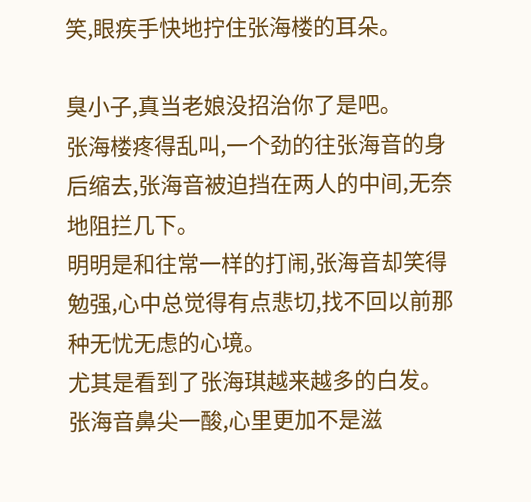笑,眼疾手快地拧住张海楼的耳朵。

臭小子,真当老娘没招治你了是吧。
张海楼疼得乱叫,一个劲的往张海音的身后缩去,张海音被迫挡在两人的中间,无奈地阻拦几下。
明明是和往常一样的打闹,张海音却笑得勉强,心中总觉得有点悲切,找不回以前那种无忧无虑的心境。
尤其是看到了张海琪越来越多的白发。
张海音鼻尖一酸,心里更加不是滋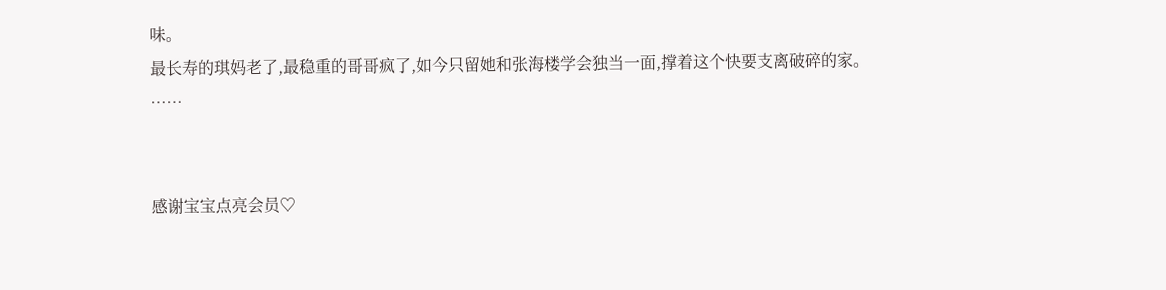味。
最长寿的琪妈老了,最稳重的哥哥疯了,如今只留她和张海楼学会独当一面,撑着这个快要支离破碎的家。
……


感谢宝宝点亮会员♡